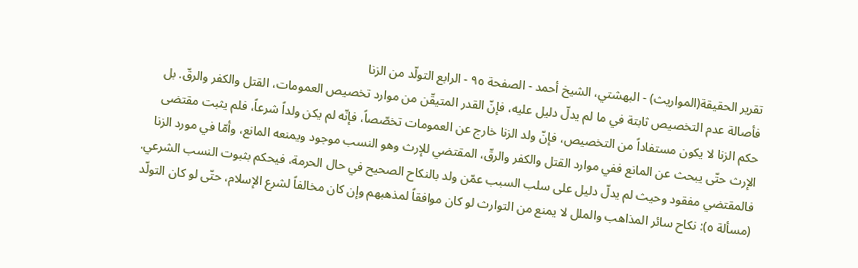تقرير الحقيقة(المواريث) - البهشتي، الشيخ أحمد - الصفحة ٩٥ - الرابع التولّد من الزنا
فأصالة عدم التخصيص ثابتة في ما لم يدلّ دليل عليه، فإنّ القدر المتيقّن من موارد تخصيص العمومات، القتل والكفر والرقّ. بل حكم الزنا لا يكون مستفاداً من التخصيص، فإنّ ولد الزنا خارج عن العمومات تخصّصاً، فإنّه لم يكن ولداً شرعاً، فلم يثبت مقتضى الإرث حتّى يبحث عن المانع ففي موارد القتل والكفر والرقّ، المقتضي للإرث وهو النسب موجود ويمنعه المانع، وأمّا في مورد الزنا فالمقتضي مفقود وحيث لم يدلّ دليل على سلب السبب عمّن ولد بالنكاح الصحيح في حال الحرمة، فيحكم بثبوت النسب الشرعي.
(مسألة ٥): نكاح سائر المذاهب والملل لا يمنع من التوارث لو كان موافقاً لمذهبهم وإن كان مخالفاً لشرع الإسلام، حتّى لو كان التولّد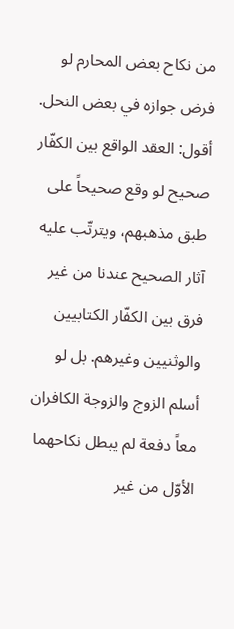من نكاح بعض المحارم لو فرض جوازه في بعض النحل.
أقول: العقد الواقع بين الكفّار صحيح لو وقع صحيحاً على طبق مذهبهم، ويترتّب عليه آثار الصحيح عندنا من غير فرق بين الكفّار الكتابيين والوثنيين وغيرهم. بل لو أسلم الزوج والزوجة الكافران معاً دفعة لم يبطل نكاحهما الأوّل من غير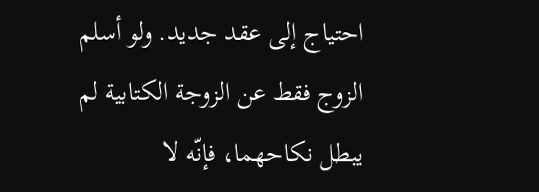احتياج إلى عقد جديد. ولو أسلم الزوج فقط عن الزوجة الكتابية لم يبطل نكاحهما، فإنّه لا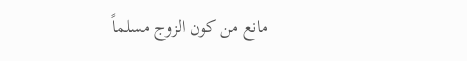مانع من كون الزوج مسلماً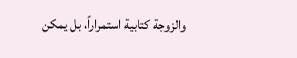والزوجة كتابية استمراراً، بل يمكن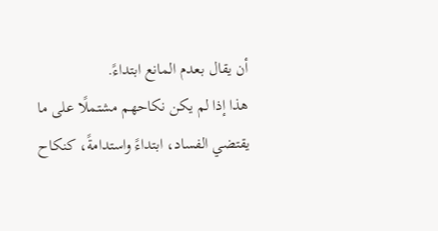أن يقال بعدم المانع ابتداءً.
هذا إذا لم يكن نكاحهم مشتملًا على ما يقتضي الفساد، ابتداءً واستدامةً، كنكاح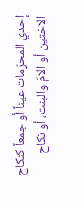إحدي المحرّمات عيناً أو جمعاً كنكاح الاختين أو الامّ والبنت، أو نكاح